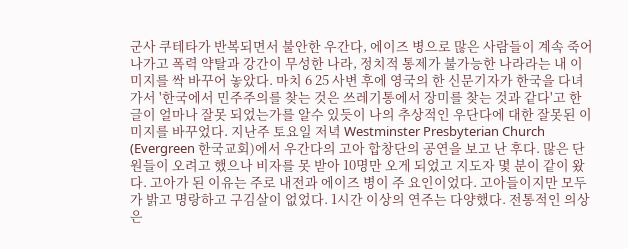군사 쿠테타가 반복되면서 불안한 우간다, 에이즈 병으로 많은 사람들이 계속 죽어나가고 폭력 약탈과 강간이 무성한 나라, 정치적 통제가 불가능한 나라라는 내 이미지를 싹 바꾸어 놓았다. 마치 6 25 사변 후에 영국의 한 신문기자가 한국을 다녀가서 '한국에서 민주주의를 찾는 것은 쓰레기통에서 장미를 찾는 것과 같다'고 한 글이 얼마나 잘못 되었는가를 알수 있듯이 나의 추상적인 우단다에 대한 잘못된 이미지를 바꾸었다. 지난주 토요일 저녁 Westminster Presbyterian Church (Evergreen 한국교회)에서 우간다의 고아 합창단의 공연을 보고 난 후다. 많은 단원들이 오려고 했으나 비자를 못 받아 10명만 오게 되었고 지도자 몇 분이 같이 왔다. 고아가 된 이유는 주로 내전과 에이즈 병이 주 요인이었다. 고아들이지만 모두가 밝고 명랑하고 구김살이 없었다. 1시간 이상의 연주는 다양했다. 전통적인 의상은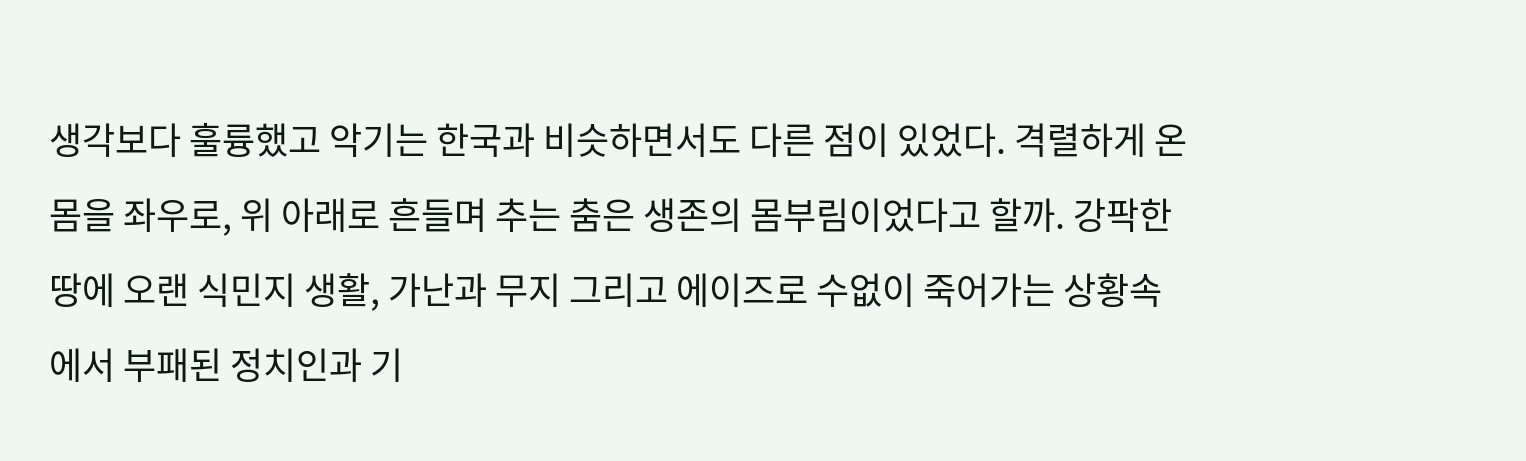생각보다 훌륭했고 악기는 한국과 비슷하면서도 다른 점이 있었다. 격렬하게 온 몸을 좌우로, 위 아래로 흔들며 추는 춤은 생존의 몸부림이었다고 할까. 강팍한 땅에 오랜 식민지 생활, 가난과 무지 그리고 에이즈로 수없이 죽어가는 상황속에서 부패된 정치인과 기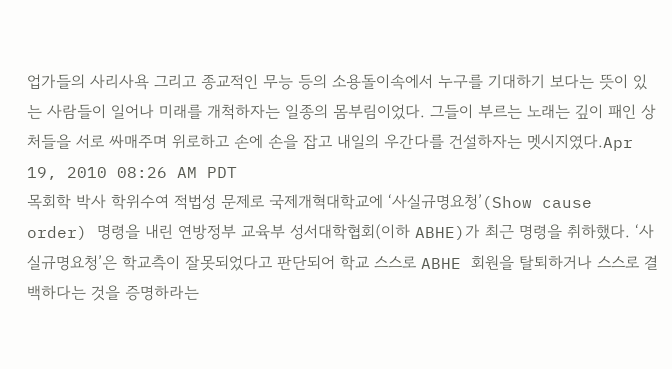업가들의 사리사욕 그리고 종교적인 무능 등의 소용돌이속에서 누구를 기대하기 보다는 뜻이 있는 사람들이 일어나 미래를 개척하자는 일종의 몸부림이었다. 그들이 부르는 노래는 깊이 패인 상처들을 서로 싸매주며 위로하고 손에 손을 잡고 내일의 우간다를 건설하자는 멧시지였다.Apr 19, 2010 08:26 AM PDT
목회학 박사 학위수여 적법성 문제로 국제개혁대학교에 ‘사실규명요청’(Show cause order) 명령을 내린 연방정부 교육부 성서대학협회(이하 ABHE)가 최근 명령을 취하했다. ‘사실규명요청’은 학교측이 잘못되었다고 판단되어 학교 스스로 ABHE 회원을 탈퇴하거나 스스로 결백하다는 것을 증명하라는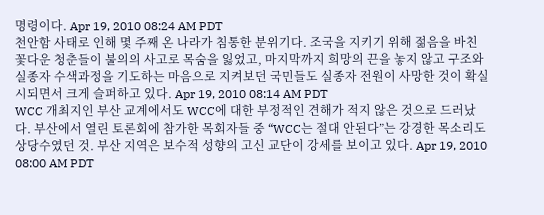명령이다. Apr 19, 2010 08:24 AM PDT
천안함 사태로 인해 몇 주째 온 나라가 침통한 분위기다. 조국을 지키기 위해 젊음을 바친 꽃다운 청춘들이 불의의 사고로 목숨을 잃었고, 마지막까지 희망의 끈을 놓지 않고 구조와 실종자 수색과정을 기도하는 마음으로 지켜보던 국민들도 실종자 전원이 사망한 것이 확실시되면서 크게 슬퍼하고 있다. Apr 19, 2010 08:14 AM PDT
WCC 개최지인 부산 교계에서도 WCC에 대한 부정적인 견해가 적지 않은 것으로 드러났다. 부산에서 열린 토론회에 참가한 목회자들 중 “WCC는 절대 안된다”는 강경한 목소리도 상당수였던 것. 부산 지역은 보수적 성향의 고신 교단이 강세를 보이고 있다. Apr 19, 2010 08:00 AM PDT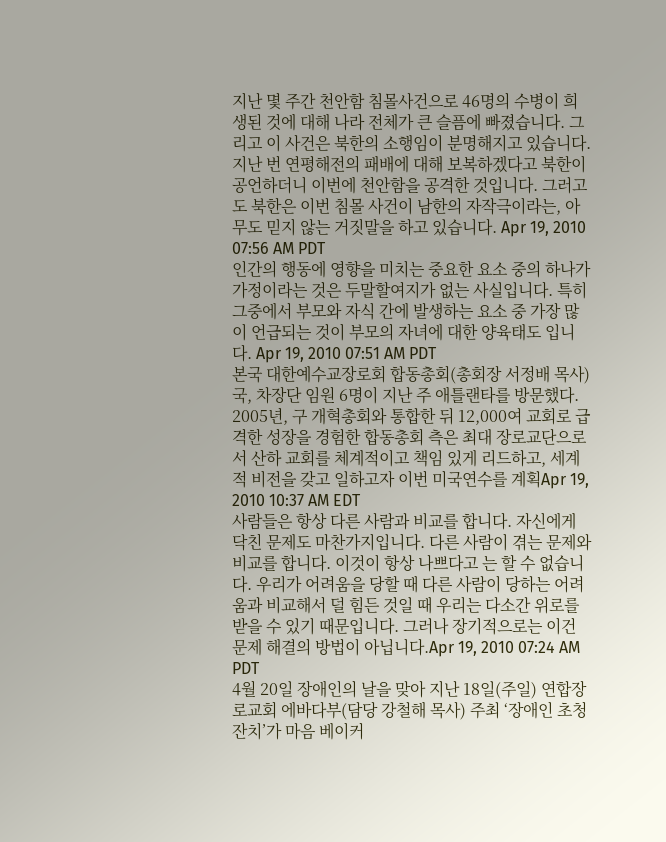지난 몇 주간 천안함 침몰사건으로 46명의 수병이 희생된 것에 대해 나라 전체가 큰 슬픔에 빠졌습니다. 그리고 이 사건은 북한의 소행임이 분명해지고 있습니다. 지난 번 연평해전의 패배에 대해 보복하겠다고 북한이 공언하더니 이번에 천안함을 공격한 것입니다. 그러고도 북한은 이번 침몰 사건이 남한의 자작극이라는, 아무도 믿지 않는 거짓말을 하고 있습니다. Apr 19, 2010 07:56 AM PDT
인간의 행동에 영향을 미치는 중요한 요소 중의 하나가 가정이라는 것은 두말할여지가 없는 사실입니다. 특히 그중에서 부모와 자식 간에 발생하는 요소 중 가장 많이 언급되는 것이 부모의 자녀에 대한 양육태도 입니다. Apr 19, 2010 07:51 AM PDT
본국 대한예수교장로회 합동총회(총회장 서정배 목사) 국, 차장단 임원 6명이 지난 주 애틀랜타를 방문했다. 2005년, 구 개혁총회와 통합한 뒤 12,000여 교회로 급격한 성장을 경험한 합동총회 측은 최대 장로교단으로서 산하 교회를 체계적이고 책임 있게 리드하고, 세계적 비전을 갖고 일하고자 이번 미국연수를 계획Apr 19, 2010 10:37 AM EDT
사람들은 항상 다른 사람과 비교를 합니다. 자신에게 닥친 문제도 마찬가지입니다. 다른 사람이 겪는 문제와 비교를 합니다. 이것이 항상 나쁘다고 는 할 수 없습니다. 우리가 어려움을 당할 때 다른 사람이 당하는 어려움과 비교해서 덜 힘든 것일 때 우리는 다소간 위로를 받을 수 있기 때문입니다. 그러나 장기적으로는 이건 문제 해결의 방법이 아닙니다.Apr 19, 2010 07:24 AM PDT
4월 20일 장애인의 날을 맞아 지난 18일(주일) 연합장로교회 에바다부(담당 강철해 목사) 주최 ‘장애인 초청 잔치’가 마음 베이커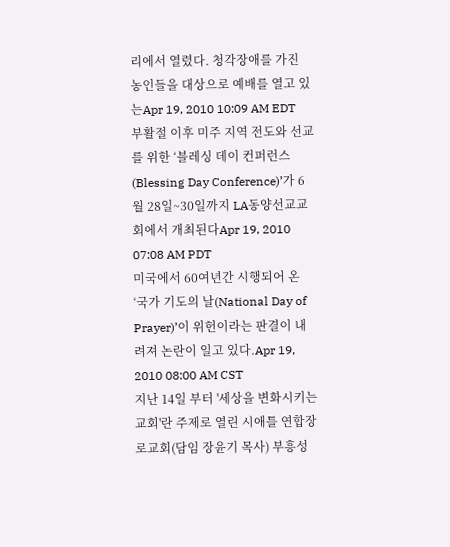리에서 열렸다. 청각장애를 가진 농인들을 대상으로 예배를 열고 있는Apr 19, 2010 10:09 AM EDT
부활절 이후 미주 지역 전도와 선교를 위한 ‘블레싱 데이 컨퍼런스(Blessing Day Conference)’가 6월 28일~30일까지 LA동양선교교회에서 개최된다Apr 19, 2010 07:08 AM PDT
미국에서 60여년간 시행되어 온 ‘국가 기도의 날(National Day of Prayer)’이 위헌이라는 판결이 내려져 논란이 일고 있다.Apr 19, 2010 08:00 AM CST
지난 14일 부터 '세상을 변화시키는 교회'란 주제로 열린 시애틀 연합장로교회(담임 장윤기 목사) 부흥성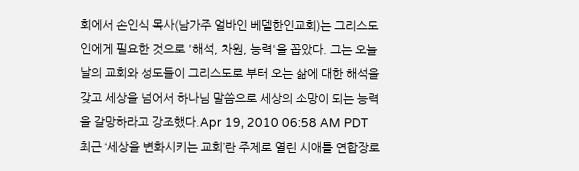회에서 손인식 목사(남가주 얼바인 베델한인교회)는 그리스도인에게 필요한 것으로 '해석, 차원, 능력'을 꼽았다. 그는 오늘날의 교회와 성도들이 그리스도로 부터 오는 삶에 대한 해석을 갖고 세상을 넘어서 하나님 말씀으로 세상의 소망이 되는 능력을 갈망하라고 강조했다.Apr 19, 2010 06:58 AM PDT
최근 ‘세상을 변화시키는 교회’란 주제로 열린 시애틀 연합장로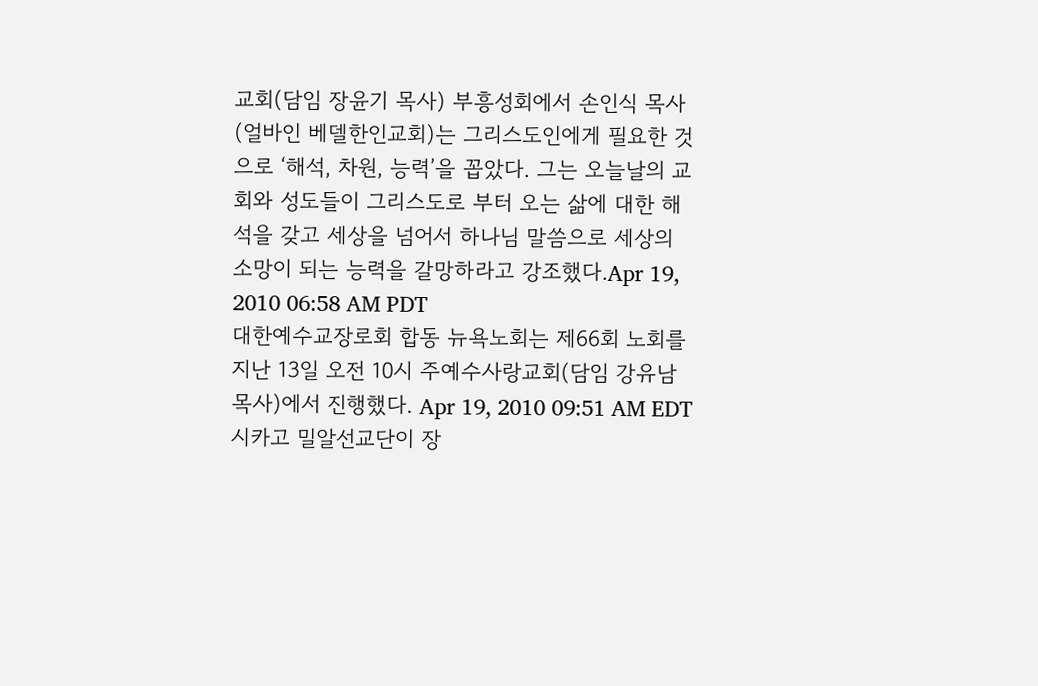교회(담임 장윤기 목사) 부흥성회에서 손인식 목사(얼바인 베델한인교회)는 그리스도인에게 필요한 것으로 ‘해석, 차원, 능력’을 꼽았다. 그는 오늘날의 교회와 성도들이 그리스도로 부터 오는 삶에 대한 해석을 갖고 세상을 넘어서 하나님 말씀으로 세상의 소망이 되는 능력을 갈망하라고 강조했다.Apr 19, 2010 06:58 AM PDT
대한예수교장로회 합동 뉴욕노회는 제66회 노회를 지난 13일 오전 10시 주예수사랑교회(담임 강유남 목사)에서 진행했다. Apr 19, 2010 09:51 AM EDT
시카고 밀알선교단이 장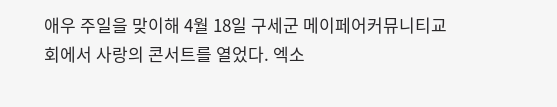애우 주일을 맞이해 4월 18일 구세군 메이페어커뮤니티교회에서 사랑의 콘서트를 열었다. 엑소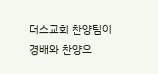더스교회 찬양팀이 경배와 찬양으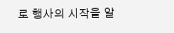로 행사의 시작을 알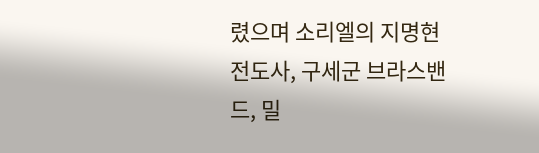렸으며 소리엘의 지명현 전도사, 구세군 브라스밴드, 밀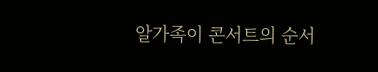알가족이 콘서트의 순서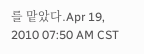를 맡았다.Apr 19, 2010 07:50 AM CST